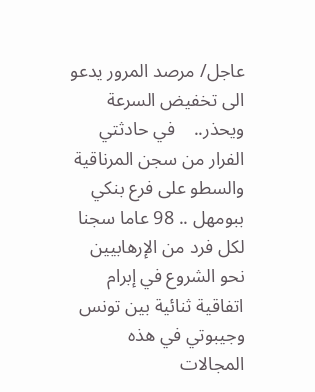عاجل/ مرصد المرور يدعو الى تخفيض السرعة ويحذر..    في حادثتي الفرار من سجن المرناقية والسطو على فرع بنكي ببومهل .. 98 عاما سجنا لكل فرد من الإرهابيين    نحو الشروع في إبرام اتفاقية ثنائية بين تونس وجيبوتي في هذه المجالات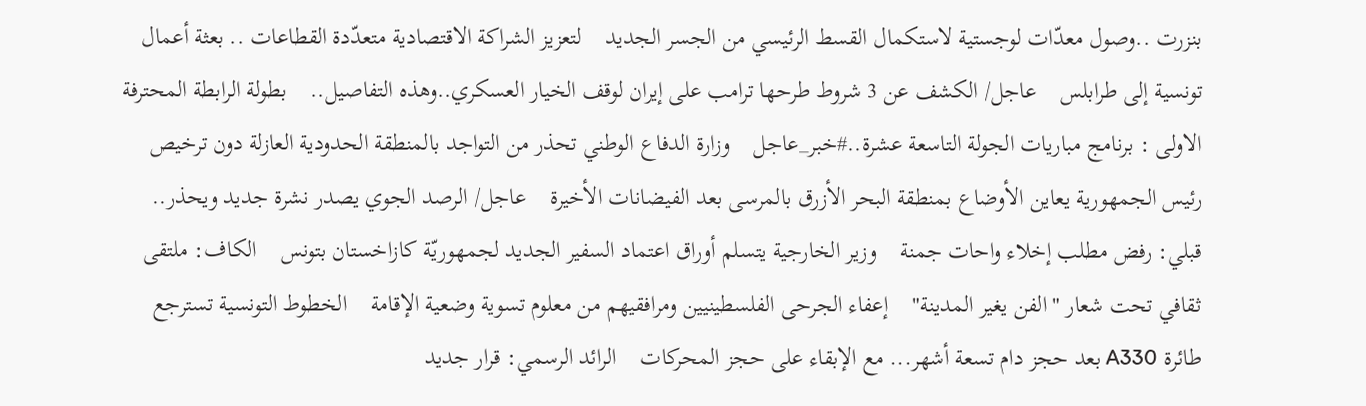بنزرت ..وصول معدّات لوجستية لاستكمال القسط الرئيسي من الجسر الجديد    لتعزيز الشراكة الاقتصادية متعدّدة القطاعات .. بعثة أعمال تونسية إلى طرابلس    عاجل/ الكشف عن 3 شروط طرحها ترامب على إيران لوقف الخيار العسكري..وهذه التفاصيل..    بطولة الرابطة المحترفة الاولى : برنامج مباريات الجولة التاسعة عشرة..#خبر_عاجل    وزارة الدفاع الوطني تحذر من التواجد بالمنطقة الحدودية العازلة دون ترخيص    رئيس الجمهورية يعاين الأوضاع بمنطقة البحر الأزرق بالمرسى بعد الفيضانات الأخيرة    عاجل/ الرصد الجوي يصدر نشرة جديد ويحذر..    قبلي: رفض مطلب إخلاء واحات جمنة    وزير الخارجية يتسلم أوراق اعتماد السفير الجديد لجمهوريّة كازاخستان بتونس    الكاف: ملتقى ثقافي تحت شعار "الفن يغير المدينة"    إعفاء الجرحى الفلسطينيين ومرافقيهم من معلوم تسوية وضعية الإقامة    الخطوط التونسية تسترجع طائرة A330 بعد حجز دام تسعة أشهر... مع الإبقاء على حجز المحركات    الرائد الرسمي: قرار جديد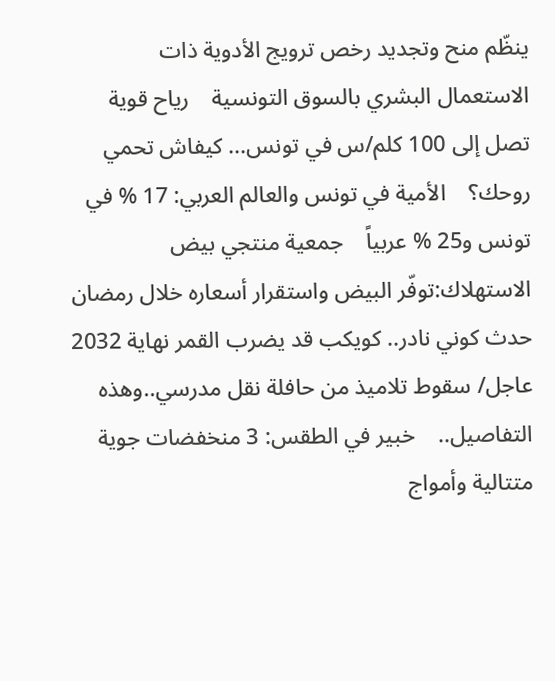ينظّم منح وتجديد رخص ترويج الأدوية ذات الاستعمال البشري بالسوق التونسية    رياح قوية تصل إلى 100 كلم/س في تونس... كيفاش تحمي روحك؟    الأمية في تونس والعالم العربي: 17 % في تونس و25 % عربياً    جمعية منتجي بيض الاستهلاك:توفّر البيض واستقرار أسعاره خلال رمضان    حدث كوني نادر.. كويكب قد يضرب القمر نهاية 2032    عاجل/ سقوط تلاميذ من حافلة نقل مدرسي..وهذه التفاصيل..    خبير في الطقس: 3 منخفضات جوية متتالية وأمواج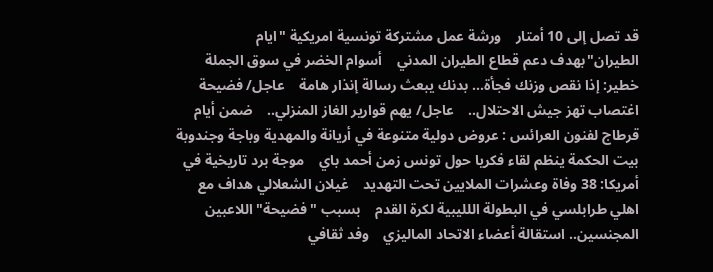قد تصل إلى 10 أمتار    ورشة عمل مشتركة تونسية امريكية "ايام الطيران"بهدف دعم قطاع الطيران المدني    أسوام الخضر في سوق الجملة    خطير: إذا نقص وزنك فجأة... بدنك يبعث رسالة إنذار هامة    عاجل/ فضيحة اغتصاب تهز جيش الاحتلال..    عاجل/ يهم قوارير الغاز المنزلي..    ضمن أيام قرطاج لفنون العرائس : عروض دولية متنوعة في أريانة والمهدية وباجة وجندوبة    بيت الحكمة ينظم لقاء فكريا حول تونس زمن أحمد باي    موجة برد تاريخية في أمريكا: 38 وفاة وعشرات الملايين تحت التهديد    غيلان الشعلالي هداف مع اهلي طرابلسي في البطولة اللليبية لكرة القدم    بسبب "فضيحة" اللاعبين المجنسين.. استقالة أعضاء الاتحاد الماليزي    وفد ثقافي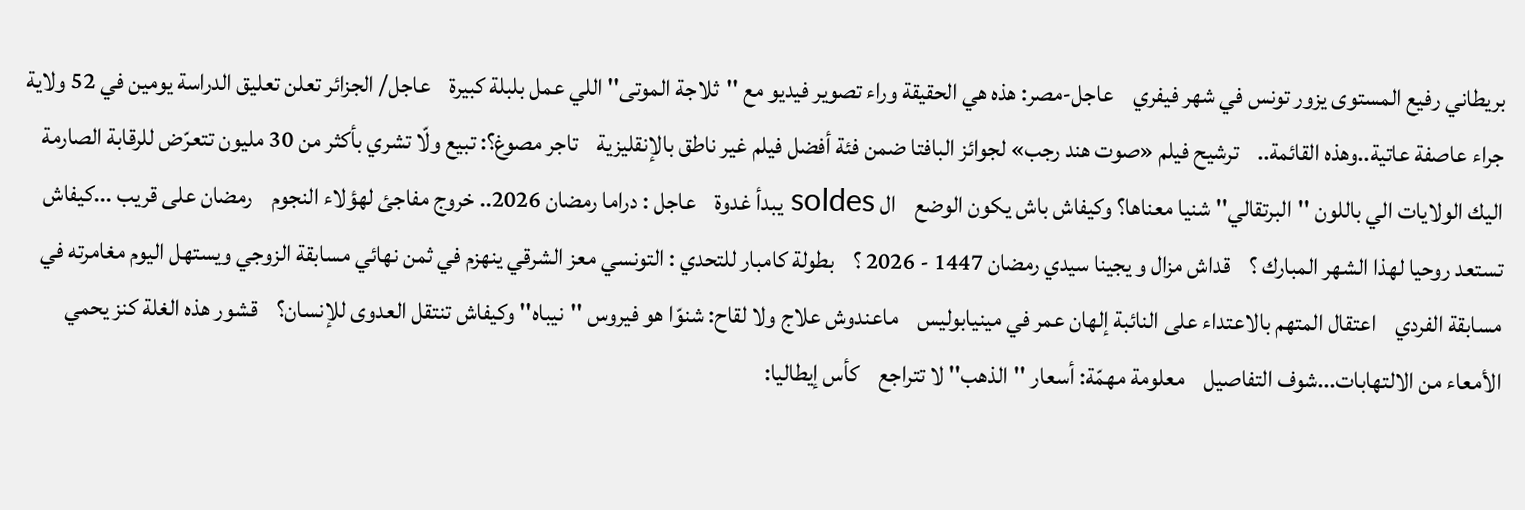بريطاني رفيع المستوى يزور تونس في شهر فيفري    عاجل-مصر: هذه هي الحقيقة وراء تصوير فيديو مع ''ثلاجة الموتى'' اللي عمل بلبلة كبيرة    عاجل/ الجزائر تعلن تعليق الدراسة يومين في 52 ولاية جراء عاصفة عاتية..وهذه القائمة..    ترشيح فيلم «صوت هند رجب» لجوائز البافتا ضمن فئة أفضل فيلم غير ناطق بالإنقليزية    تاجر مصوغ؟: تبيع ولّا تشري بأكثر من 30 مليون تتعرّض للرقابة الصارمة    اليك الولايات الي باللون ''البرتقالي'' شنيا معناها؟ وكيفاش باش يكون الوضع    ال soldes يبدأ غدوة    عاجل : دراما رمضان 2026.. خروج مفاجئ لهؤلاء النجوم    رمضان على قريب ...كيفاش تستعد روحيا لهذا الشهر المبارك ؟    قداش مزال و يجينا سيدي رمضان 1447 - 2026 ؟    بطولة كامبار للتحدي : التونسي معز الشرقي ينهزم في ثمن نهائي مسابقة الزوجي ويستهل اليوم مغامرته في مسابقة الفردي    اعتقال المتهم بالاعتداء على النائبة إلهان عمر في مينيابوليس    ماعندوش علاج ولا لقاح: شنوّا هو فيروس ''نيباه'' وكيفاش تنتقل العدوى للإنسان؟    قشور هذه الغلة كنز يحمي الأمعاء من الالتهابات...شوف التفاصيل    معلومة مهمّة: أسعار ''الذهب'' لا تتراجع    كأس إيطاليا: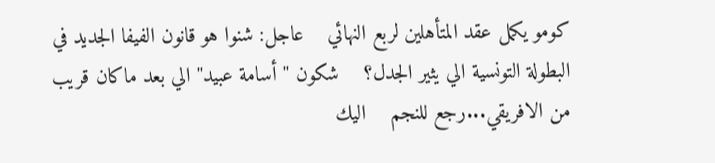كومو يكمل عقد المتأهلين لربع النهائي    عاجل: شنوا هو قانون الفيفا الجديد في البطولة التونسية الي يثير الجدل؟    شكون ''أسامة عبيد'' الي بعد ماكان قريب من الافريقي...رجع للنجم    اليك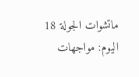ماتشوات الجولة 18 اليوم: مواجهات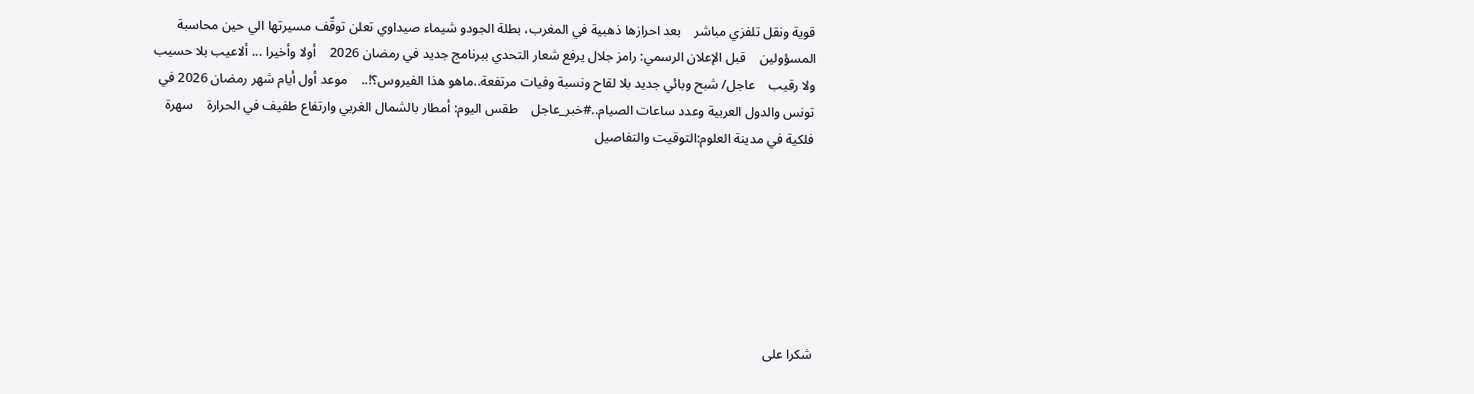قوية ونقل تلفزي مباشر    بعد احرازها ذهبية في المغرب، بطلة الجودو شيماء صيداوي تعلن توقّف مسيرتها الي حين محاسبة المسؤولين    قبل الإعلان الرسمي: رامز جلال يرفع شعار التحدي ببرنامج جديد في رمضان 2026    أولا وأخيرا ... ألاعيب بلا حسيب ولا رقيب    عاجل/ شبح وبائي جديد بلا لقاح ونسبة وفيات مرتفعة..ماهو هذا الفيروس؟!..    موعد أول أيام شهر رمضان 2026 في تونس والدول العربية وعدد ساعات الصيام..#خبر_عاجل    طقس اليوم: أمطار بالشمال الغربي وارتفاع طفيف في الحرارة    سهرة فلكية في مدينة العلوم:التوقيت والتفاصيل







شكرا على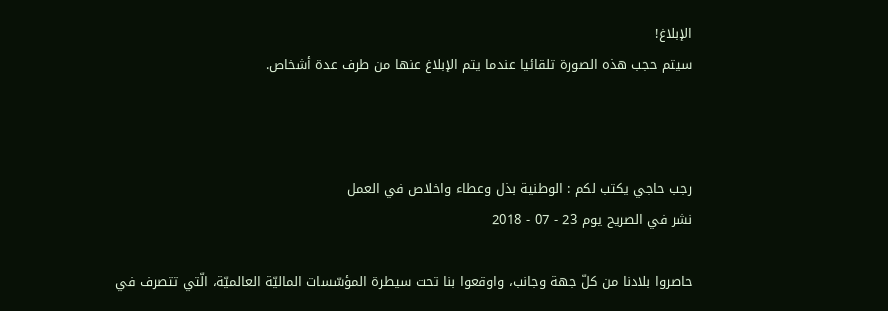الإبلاغ!
سيتم حجب هذه الصورة تلقائيا عندما يتم الإبلاغ عنها من طرف عدة أشخاص.



رجب حاجي يكتب لكم : الوطنية بذل وعطاء واخلاص في العمل
نشر في الصريح يوم 23 - 07 - 2018

حاصروا بلادنا من كلّ جهة وجانب، واوقعوا بنا تحت سيطرة المؤسّسات الماليّة العالميّة، الّتي تتصرف في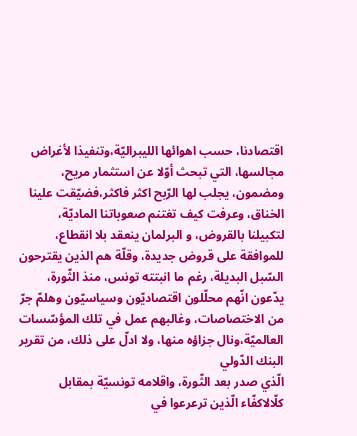اقتصادنا، حسب اهوائها الليبراليّة،وتنفيذا لأغراض مجالسها، التي تبحث أوّلا عن استثمار مريح، ومضمون، يجلب لها الرّبح اكثر فاكثر،فضيّقت علينا الخناق، وعرفت كيف تغتنم صعوباتنا الماديّة، لتكبيلنا بالقروض، و البرلمان ينعقد بلا انقطاع، للموافقة على قروض جديدة، وقلّة هم الذين يقترحون السّبل البديلة، رغم ما انبتته تونس، منذ الثّورة، يدّعون انّهم محلّلون اقتصاديّون وسياسيّون وهلمّ جرّ من الاختصاصات، وغالبهم عمل في تلك المؤسّسات العالميّة،ونال جزاؤه منها، ولا ادلّ على ذلك، من تقرير البنك الدّولي
الّذي صدر بعد الثّورة، واقلامه تونسيّة بمقابل
كلّالاكفّاء الّذين ترعرعوا في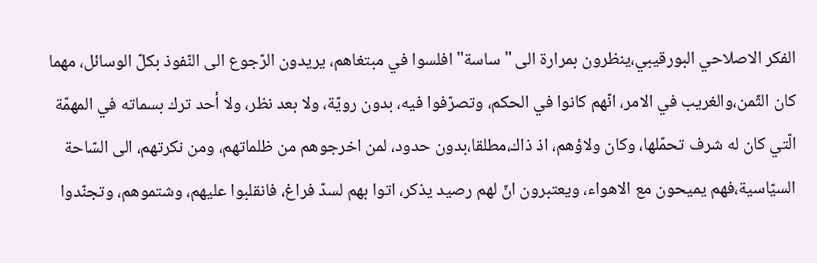الفكر الاصلاحي البورقيبي،ينظرون بمرارة الى "ساسة" افلسوا في مبتغاهم، يريدون الرّجوع الى النّفوذ بكلّ الوسائل، مهما كان الثّمن،والغريب في الامر، انّهم كانوا في الحكم، وتصرّفوا فيه، بدون رويّة، ولا بعد نظر، ولا أحد ترك بسماته في المهمّة الّتي كان له شرف تحمّلها، وكان ولاؤهم، اذ ذاك،مطلقا،بدون حدود، لمن اخرجوهم من ظلماتهم، ومن نكرتهم، الى السّاحة السيّاسية،فهم يميحون مع الاهواء، ويعتبرون انّ لهم رصيد يذكر، اتوا بهم لسدّ فراغ، فانقلبوا عليهم، وشتموهم، وتجنّدوا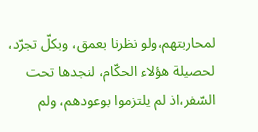لمحاربتهم،ولو نظرنا بعمق، وبكلّ تجرّد، لحصيلة هؤلاء الحكّام، لنجدها تحت السّفر،اذ لم يلتزموا بوعودهم، ولم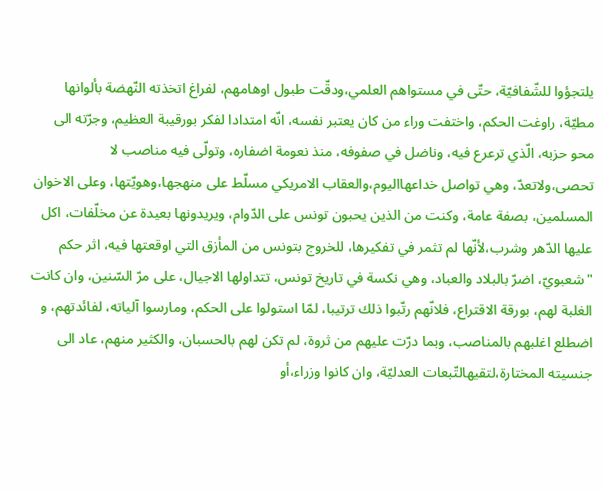يلتجؤوا للشّفافيّة، حتّى في مستواهم العلمي،ودقّت طبول اوهامهم، لفراغ اتخذته النّهضة بألوانها مطيّة، راوغت الحكم، واختفت وراء من كان يعتبر نفسه، انّه امتدادا لفكر بورقيبة العظيم، وجرّته الى محو حزبه، الّذي ترعرع فيه، وناضل في صفوفه، منذ نعومة اضفاره، وتولّى فيه مناصب لا تحصى،ولاتعدّ، وهي تواصل خداعهااليوم،والعقاب الامريكي مسلّط على منهجها،وهويّتها، وعلى الاخوان المسلمين، بصفة عامة، وكنت من الذين يحبون تونس على الدّوام، ويريدونها بعيدة عن مخلّفات، اكل عليها الدّهر وشرب،لأنّها لم تثمر في تفكيرها، للخروج بتونس من المأزق التي اوقعتها فيه، اثر حكم "شعبويّ، اضرّ بالبلاد والعباد، وهي نكسة في تاريخ تونس، تتداولها الاجيال، على مرّ السّنين، وان كانت الغلبة لهم، بورقة الاقتراع، فلانّهم رتّبوا ذلك ترتيبا، لمّا استولوا على الحكم، ومارسوا آلياته، لفائدتهم، و اضطلع اغلبهم بالمناصب، وبما درّت عليهم من ثروة، لم تكن لهم بالحسبان، والكثير منهم، عاد الى جنسيته المختارة،لتقيهالتّبعات العدليّة، وان كانوا وزراء،أو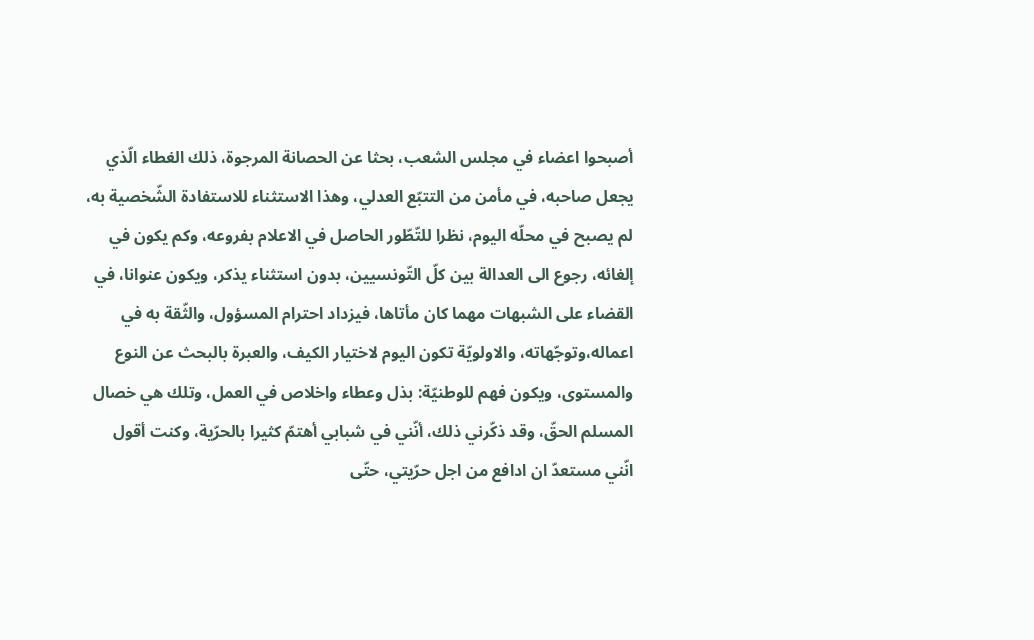أصبحوا اعضاء في مجلس الشعب، بحثا عن الحصانة المرجوة، ذلك الغطاء الّذي يجعل صاحبه، في مأمن من التتبّع العدلي، وهذا الاستثناء للاستفادة الشّخصية به، لم يصبح في محلّه اليوم، نظرا للتّطّور الحاصل في الاعلام بفروعه، وكم يكون في إلغائه، رجوع الى العدالة بين كلّ التّونسيين، بدون استثناء يذكر، ويكون عنوانا، في القضاء على الشبهات مهما كان مأتاها، فيزداد احترام المسؤول، والثّقة به في اعماله،وتوجّهاته، والاولويّة تكون اليوم لاختيار الكيف، والعبرة بالبحث عن النوع والمستوى، ويكون فهم للوطنيّة: بذل وعطاء واخلاص في العمل، وتلك هي خصال المسلم الحقّ، وقد ذكّرني ذلك، أنّني في شبابي أهتمّ كثيرا بالحرّية، وكنت أقول انّني مستعدّ ان ادافع من اجل حرّيتي، حتّى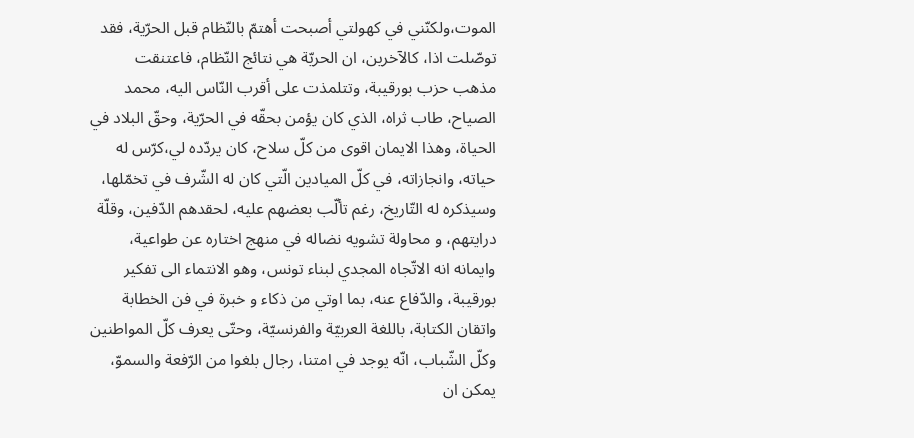الموت،ولكنّني في كهولتي أصبحت أهتمّ بالنّظام قبل الحرّية، فقد توصّلت اذا، كالآخرين، ان الحريّة هي نتائج النّظام، فاعتنقت مذهب حزب بورقيبة، وتتلمذت على أقرب النّاس اليه، محمد الصياح، طاب ثراه، الذي كان يؤمن بحقّه في الحرّية، وحقّ البلاد في الحياة، وهذا الايمان اقوى من كلّ سلاح، كان يردّده لي،كرّس له حياته، وانجازاته، في كلّ الميادين الّتي كان له الشّرف في تخمّلها، وسيذكره له التّاريخ، رغم تألّب بعضهم عليه، لحقدهم الدّفين، وقلّة درايتهم، و محاولة تشويه نضاله في منهج اختاره عن طواعية، وايمانه انه الاتّجاه المجدي لبناء تونس، وهو الانتماء الى تفكير بورقيبة، والدّفاع عنه، بما اوتي من ذكاء و خبرة في فن الخطابة واتقان الكتابة، باللغة العربيّة والفرنسيّة، وحتّى يعرف كلّ المواطنين وكلّ الشّباب، انّه يوجد في امتنا، رجال بلغوا من الرّفعة والسموّ، يمكن ان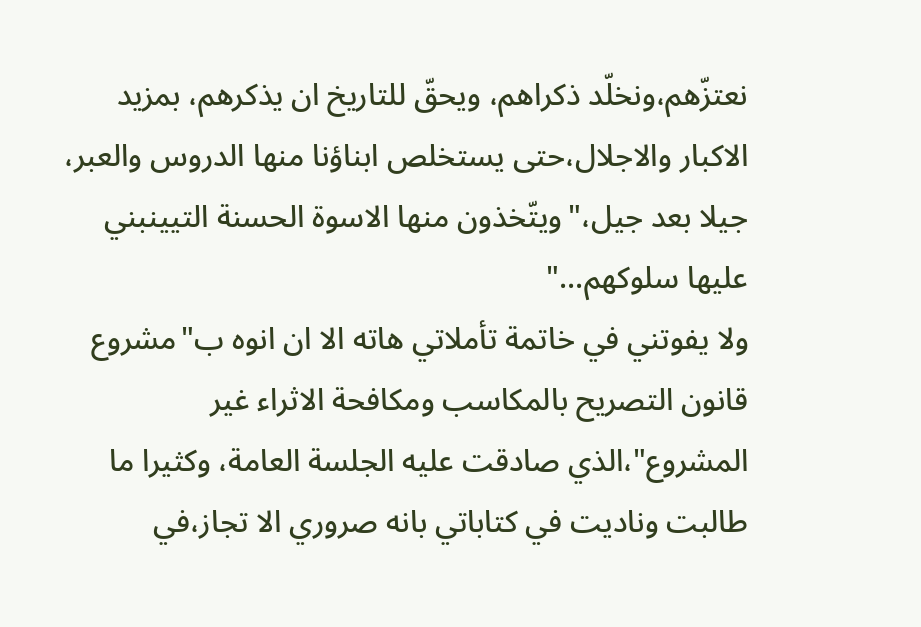نعتزّهم،ونخلّد ذكراهم، ويحقّ للتاريخ ان يذكرهم، بمزيد الاكبار والاجلال،حتى يستخلص ابناؤنا منها الدروس والعبر، جيلا بعد جيل،"ويتّخذون منها الاسوة الحسنة التيينبني عليها سلوكهم..."
ولا يفوتني في خاتمة تأملاتي هاته الا ان انوه ب"مشروع قانون التصريح بالمكاسب ومكافحة الاثراء غير المشروع"،الذي صادقت عليه الجلسة العامة، وكثيرا ما طالبت وناديت في كتاباتي بانه صروري الا تجاز،في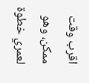اقرب وقت ممكن، وهو لعمري خطوة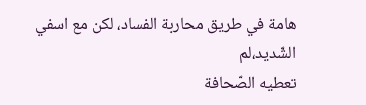هامة في طريق محاربة الفساد، لكن مع اسفي الشّديد،لم
تعطيه الصّحافة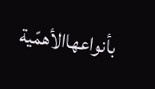بأنواعهاالأهمّية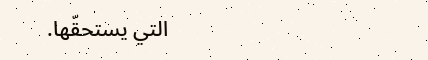التي يستحقّها.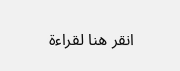انقر هنا لقراءة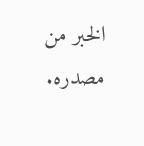الخبر من مصدره.